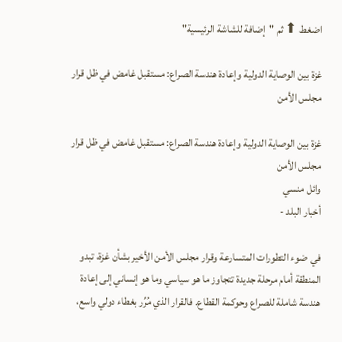اضغط ⬆ ثم "إضافة للشاشة الرئيسية"

غزة بين الوصاية الدولية وإعادة هندسة الصراع: مستقبل غامض في ظل قرار مجلس الأمن

غزة بين الوصاية الدولية وإعادة هندسة الصراع: مستقبل غامض في ظل قرار مجلس الأمن
وائل منسي
أخبار البلد -

في ضوء التطورات المتسارعة وقرار مجلس الأمن الأخير بشأن غزة، تبدو المنطقة أمام مرحلة جديدة تتجاوز ما هو سياسي وما هو إنساني إلى إعادة هندسة شاملة للصراع وحوكمة القطاع. فالقرار الذي مُرِّر بغطاء دولي واسع،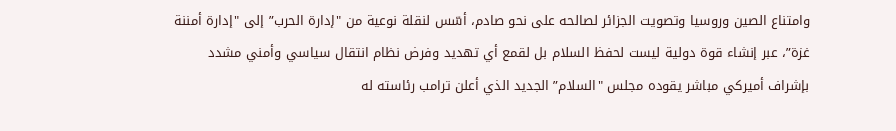وامتناع الصين وروسيا وتصويت الجزائر لصالحه على نحو صادم، أسّس لنقلة نوعية من "إدارة الحرب” إلى "إدارة أمننة غزة”، عبر إنشاء قوة دولية ليست لحفظ السلام بل لقمع أي تهديد وفرض نظام انتقال سياسي وأمني مشدد بإشراف أميركي مباشر يقوده مجلس "السلام” الجديد الذي أعلن ترامب رئاسته له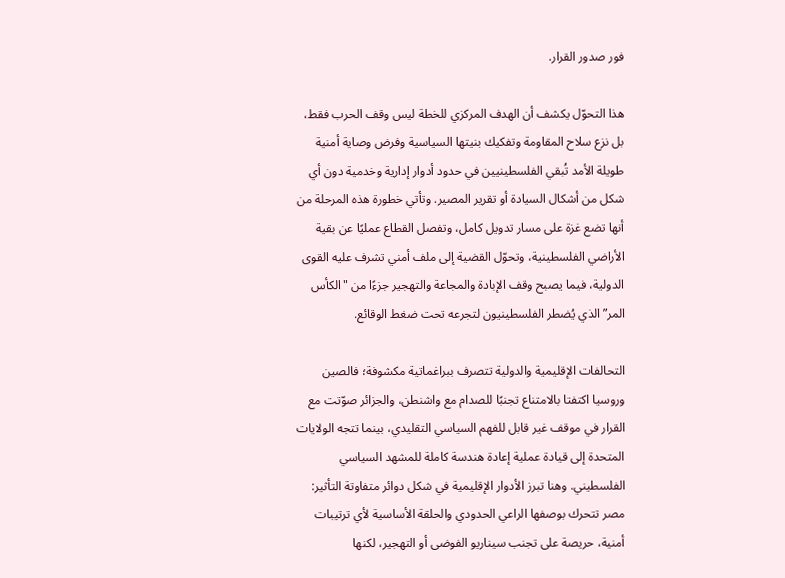فور صدور القرار.

هذا التحوّل يكشف أن الهدف المركزي للخطة ليس وقف الحرب فقط، بل نزع سلاح المقاومة وتفكيك بنيتها السياسية وفرض وصاية أمنية طويلة الأمد تُبقي الفلسطينيين في حدود أدوار إدارية وخدمية دون أي شكل من أشكال السيادة أو تقرير المصير. وتأتي خطورة هذه المرحلة من أنها تضع غزة على مسار تدويل كامل، وتفصل القطاع عمليًا عن بقية الأراضي الفلسطينية، وتحوّل القضية إلى ملف أمني تشرف عليه القوى الدولية، فيما يصبح وقف الإبادة والمجاعة والتهجير جزءًا من "الكأس المر” الذي يُضطر الفلسطينيون لتجرعه تحت ضغط الوقائع.

التحالفات الإقليمية والدولية تتصرف ببراغماتية مكشوفة؛ فالصين وروسيا اكتفتا بالامتناع تجنبًا للصدام مع واشنطن، والجزائر صوّتت مع القرار في موقف غير قابل للفهم السياسي التقليدي، بينما تتجه الولايات المتحدة إلى قيادة عملية إعادة هندسة كاملة للمشهد السياسي الفلسطيني. وهنا تبرز الأدوار الإقليمية في شكل دوائر متفاوتة التأثير: مصر تتحرك بوصفها الراعي الحدودي والحلقة الأساسية لأي ترتيبات أمنية، حريصة على تجنب سيناريو الفوضى أو التهجير، لكنها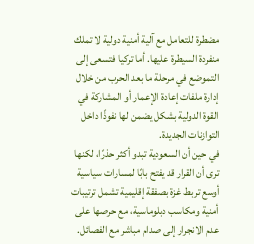مضطرة للتعامل مع آلية أمنية دولية لا تملك منفردة السيطرة عليها. أما تركيا فتسعى إلى التموضع في مرحلة ما بعد الحرب من خلال إدارة ملفات إعادة الإعمار أو المشاركة في القوة الدولية بشكل يضمن لها نفوذًا داخل التوازنات الجديدة.
في حين أن السعودية تبدو أكثر حذرًا، لكنها ترى أن القرار قد يفتح بابًا لمسارات سياسية أوسع تربط غزة بصفقة إقليمية تشمل ترتيبات أمنية ومكاسب دبلوماسية، مع حرصها على عدم الانجرار إلى صدام مباشر مع الفصائل.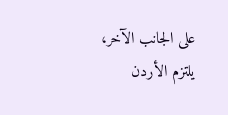على الجانب الآخر، يلتزم الأردن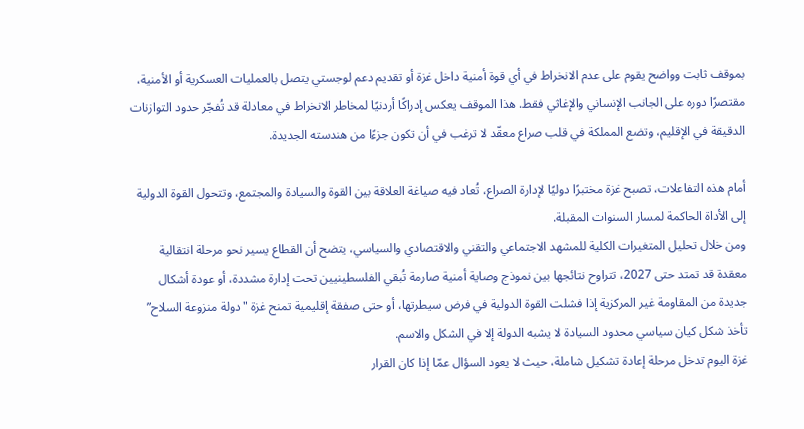بموقف ثابت وواضح يقوم على عدم الانخراط في أي قوة أمنية داخل غزة أو تقديم دعم لوجستي يتصل بالعمليات العسكرية أو الأمنية، مقتصرًا دوره على الجانب الإنساني والإغاثي فقط. هذا الموقف يعكس إدراكًا أردنيًا لمخاطر الانخراط في معادلة قد تُفجّر حدود التوازنات الدقيقة في الإقليم، وتضع المملكة في قلب صراع معقّد لا ترغب في أن تكون جزءًا من هندسته الجديدة.

أمام هذه التفاعلات، تصبح غزة مختبرًا دوليًا لإدارة الصراع، تُعاد فيه صياغة العلاقة بين القوة والسيادة والمجتمع، وتتحول القوة الدولية إلى الأداة الحاكمة لمسار السنوات المقبلة.
ومن خلال تحليل المتغيرات الكلية للمشهد الاجتماعي والتقني والاقتصادي والسياسي، يتضح أن القطاع يسير نحو مرحلة انتقالية معقدة قد تمتد حتى 2027، تتراوح نتائجها بين نموذج وصاية أمنية صارمة تُبقي الفلسطينيين تحت إدارة مشددة، أو عودة أشكال جديدة من المقاومة غير المركزية إذا فشلت القوة الدولية في فرض سيطرتها، أو حتى صفقة إقليمية تمنح غزة "دولة منزوعة السلاح” تأخذ شكل كيان سياسي محدود السيادة لا يشبه الدولة إلا في الشكل والاسم.
غزة اليوم تدخل مرحلة إعادة تشكيل شاملة، حيث لا يعود السؤال عمّا إذا كان القرار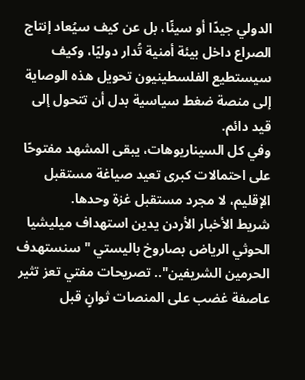الدولي جيدًا أو سيئًا، بل عن كيف سيُعاد إنتاج الصراع داخل بيئة أمنية تُدار دوليًا، وكيف سيستطيع الفلسطينيون تحويل هذه الوصاية إلى منصة ضغط سياسية بدل أن تتحول إلى قيد دائم.
وفي كل السيناريوهات، يبقى المشهد مفتوحًا على احتمالات كبرى تعيد صياغة مستقبل الإقليم، لا مجرد مستقبل غزة وحدها.
شريط الأخبار الأردن يدين استهداف ميليشيا الحوثي الرياض بصاروخ باليستي "سنستهدف الحرمين الشريفين".. تصريحات مفتي تعز تثير عاصفة غضب على المنصات ثوانٍ قبل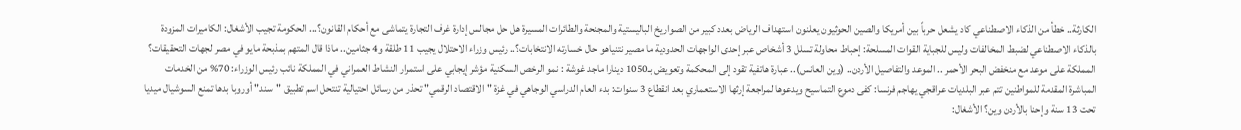الكارثة.. خطأ من الذكاء الاصطناعي كاد يشعل حرباً بين أمريكا والصين الحوثيون يعلنون استهداف الرياض بعدد كبير من الصواريخ الباليستية والمجنحة والطائرات المسيرة هل حل مجالس إدارة غرف التجارة يتماشى مع أحكام القانون؟... الحكومة تجيب الأشغال: الكاميرات المزودة بالذكاء الاصطناعي لضبط المخالفات وليس للجباية القوات المسلحة: إحباط محاولة تسلل 3 أشخاص عبر إحدى الواجهات الحدودية ما مصير نتنياهو حال خسارته الانتخابات؟.. رئيس وزراء الاحتلال يجيب 11 طلقة و4 جثامين.. ماذا قال المتهم بمذبحة مايو في مصر لجهات التحقيقات؟ المملكة على موعد مع منخفض البحر الأحمر .. الموعد والتفاصيل الأردن.. (وين العانس).. عبارة هاتفية تقود إلى المحكمة وتعويض بـ1050 دينارا ماجد غوشة : نمو الرخص السكنية مؤشر إيجابي على استمرار النشاط العمراني في المملكة نائب رئيس الوزراء: 70% من الخدمات المباشرة المقدمة للمواطنين تتم عبر البلديات عراقجي يهاجم فرنسا: كفى دموع التماسيح ويدعوها لمراجعة إرثها الاستعماري بعد انقطاع 3 سنوات: بدء العام الدراسي الوجاهي في غزة "الاقتصاد الرقمي" تحذر من رسائل احتيالية تنتحل اسم تطبيق "سند" أوروبا بدها تمنع السوشيال ميديا تحت 13 سنة وإحنا بالأردن وين؟ الأشغال: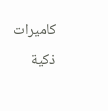كاميرات ذكية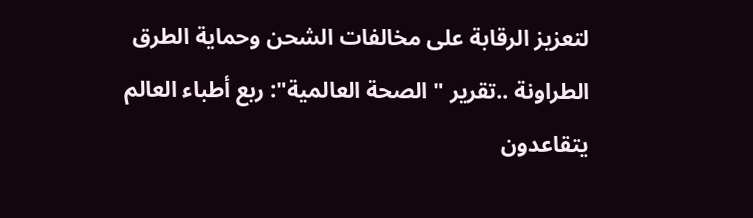لتعزيز الرقابة على مخالفات الشحن وحماية الطرق الطراونة ..تقرير " الصحة العالمية": ربع أطباء العالم يتقاعدون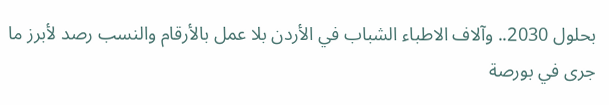بحلول 2030.. وآلاف الاطباء الشباب في الأردن بلا عمل بالأرقام والنسب رصد لأبرز ما جرى في بورصة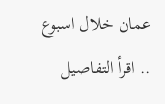عمان خلال اسبوع .. اقرأ التفاصيل